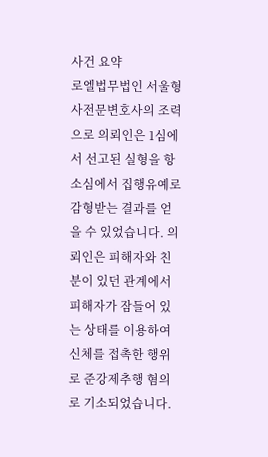사건 요약
로엘법무법인 서울형사전문변호사의 조력으로 의뢰인은 1심에서 선고된 실형을 항소심에서 집행유예로 감형받는 결과를 얻을 수 있었습니다. 의뢰인은 피해자와 친분이 있던 관계에서 피해자가 잠들어 있는 상태를 이용하여 신체를 접촉한 행위로 준강제추행 혐의로 기소되었습니다.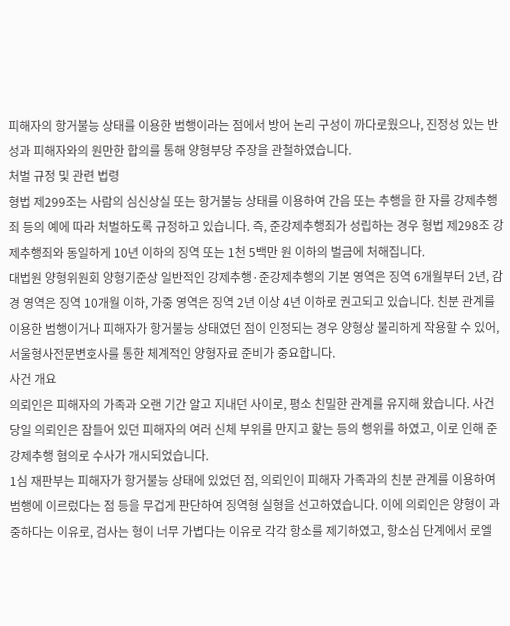피해자의 항거불능 상태를 이용한 범행이라는 점에서 방어 논리 구성이 까다로웠으나, 진정성 있는 반성과 피해자와의 원만한 합의를 통해 양형부당 주장을 관철하였습니다.
처벌 규정 및 관련 법령
형법 제299조는 사람의 심신상실 또는 항거불능 상태를 이용하여 간음 또는 추행을 한 자를 강제추행죄 등의 예에 따라 처벌하도록 규정하고 있습니다. 즉, 준강제추행죄가 성립하는 경우 형법 제298조 강제추행죄와 동일하게 10년 이하의 징역 또는 1천 5백만 원 이하의 벌금에 처해집니다.
대법원 양형위원회 양형기준상 일반적인 강제추행·준강제추행의 기본 영역은 징역 6개월부터 2년, 감경 영역은 징역 10개월 이하, 가중 영역은 징역 2년 이상 4년 이하로 권고되고 있습니다. 친분 관계를 이용한 범행이거나 피해자가 항거불능 상태였던 점이 인정되는 경우 양형상 불리하게 작용할 수 있어, 서울형사전문변호사를 통한 체계적인 양형자료 준비가 중요합니다.
사건 개요
의뢰인은 피해자의 가족과 오랜 기간 알고 지내던 사이로, 평소 친밀한 관계를 유지해 왔습니다. 사건 당일 의뢰인은 잠들어 있던 피해자의 여러 신체 부위를 만지고 핥는 등의 행위를 하였고, 이로 인해 준강제추행 혐의로 수사가 개시되었습니다.
1심 재판부는 피해자가 항거불능 상태에 있었던 점, 의뢰인이 피해자 가족과의 친분 관계를 이용하여 범행에 이르렀다는 점 등을 무겁게 판단하여 징역형 실형을 선고하였습니다. 이에 의뢰인은 양형이 과중하다는 이유로, 검사는 형이 너무 가볍다는 이유로 각각 항소를 제기하였고, 항소심 단계에서 로엘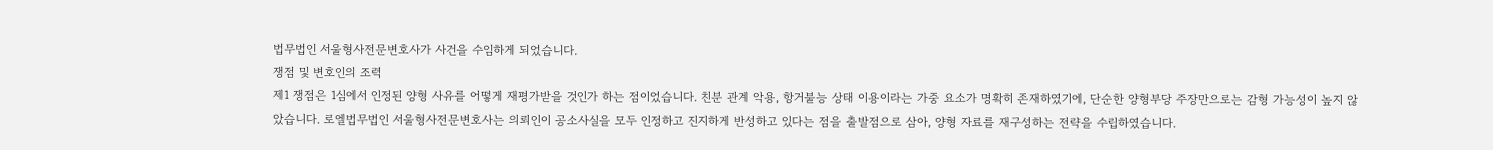법무법인 서울형사전문변호사가 사건을 수임하게 되었습니다.
쟁점 및 변호인의 조력
제1 쟁점은 1심에서 인정된 양형 사유를 어떻게 재평가받을 것인가 하는 점이었습니다. 친분 관계 악용, 항거불능 상태 이용이라는 가중 요소가 명확히 존재하였기에, 단순한 양형부당 주장만으로는 감형 가능성이 높지 않았습니다. 로엘법무법인 서울형사전문변호사는 의뢰인이 공소사실을 모두 인정하고 진지하게 반성하고 있다는 점을 출발점으로 삼아, 양형 자료를 재구성하는 전략을 수립하였습니다.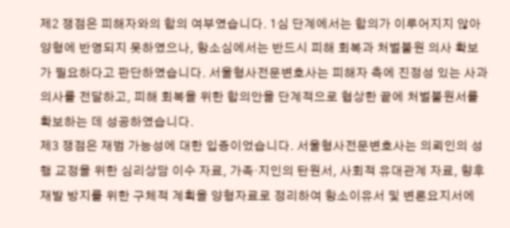제2 쟁점은 피해자와의 합의 여부였습니다. 1심 단계에서는 합의가 이루어지지 않아 양형에 반영되지 못하였으나, 항소심에서는 반드시 피해 회복과 처벌불원 의사 확보가 필요하다고 판단하였습니다. 서울형사전문변호사는 피해자 측에 진정성 있는 사과 의사를 전달하고, 피해 회복을 위한 합의안을 단계적으로 협상한 끝에 처벌불원서를 확보하는 데 성공하였습니다.
제3 쟁점은 재범 가능성에 대한 입증이었습니다. 서울형사전문변호사는 의뢰인의 성행 교정을 위한 심리상담 이수 자료, 가족·지인의 탄원서, 사회적 유대관계 자료, 향후 재발 방지를 위한 구체적 계획을 양형자료로 정리하여 항소이유서 및 변론요지서에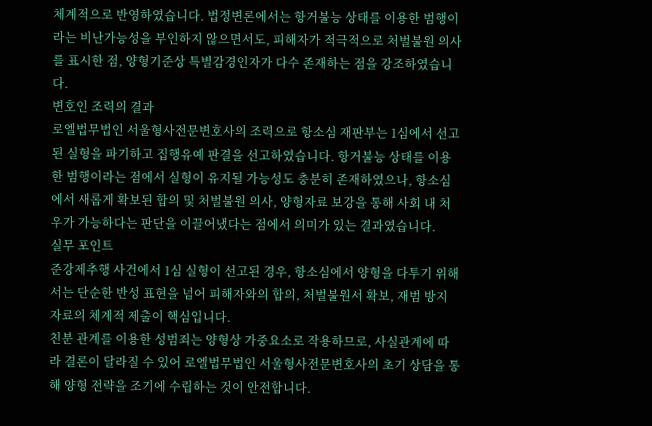체계적으로 반영하였습니다. 법정변론에서는 항거불능 상태를 이용한 범행이라는 비난가능성을 부인하지 않으면서도, 피해자가 적극적으로 처벌불원 의사를 표시한 점, 양형기준상 특별감경인자가 다수 존재하는 점을 강조하였습니다.
변호인 조력의 결과
로엘법무법인 서울형사전문변호사의 조력으로 항소심 재판부는 1심에서 선고된 실형을 파기하고 집행유예 판결을 선고하였습니다. 항거불능 상태를 이용한 범행이라는 점에서 실형이 유지될 가능성도 충분히 존재하였으나, 항소심에서 새롭게 확보된 합의 및 처벌불원 의사, 양형자료 보강을 통해 사회 내 처우가 가능하다는 판단을 이끌어냈다는 점에서 의미가 있는 결과였습니다.
실무 포인트
준강제추행 사건에서 1심 실형이 선고된 경우, 항소심에서 양형을 다투기 위해서는 단순한 반성 표현을 넘어 피해자와의 합의, 처벌불원서 확보, 재범 방지 자료의 체계적 제출이 핵심입니다.
친분 관계를 이용한 성범죄는 양형상 가중요소로 작용하므로, 사실관계에 따라 결론이 달라질 수 있어 로엘법무법인 서울형사전문변호사의 초기 상담을 통해 양형 전략을 조기에 수립하는 것이 안전합니다.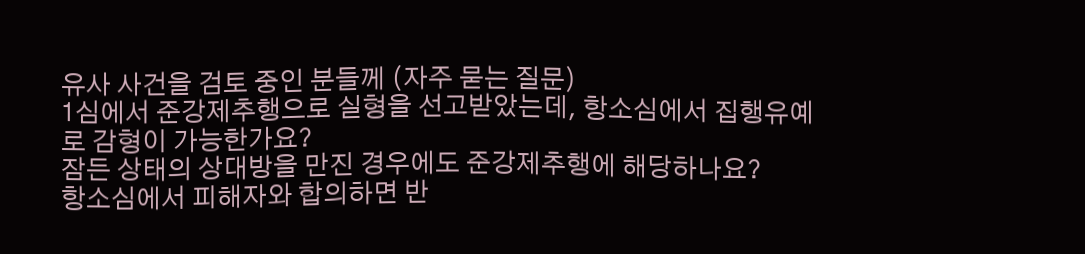유사 사건을 검토 중인 분들께 (자주 묻는 질문)
1심에서 준강제추행으로 실형을 선고받았는데, 항소심에서 집행유예로 감형이 가능한가요?
잠든 상태의 상대방을 만진 경우에도 준강제추행에 해당하나요?
항소심에서 피해자와 합의하면 반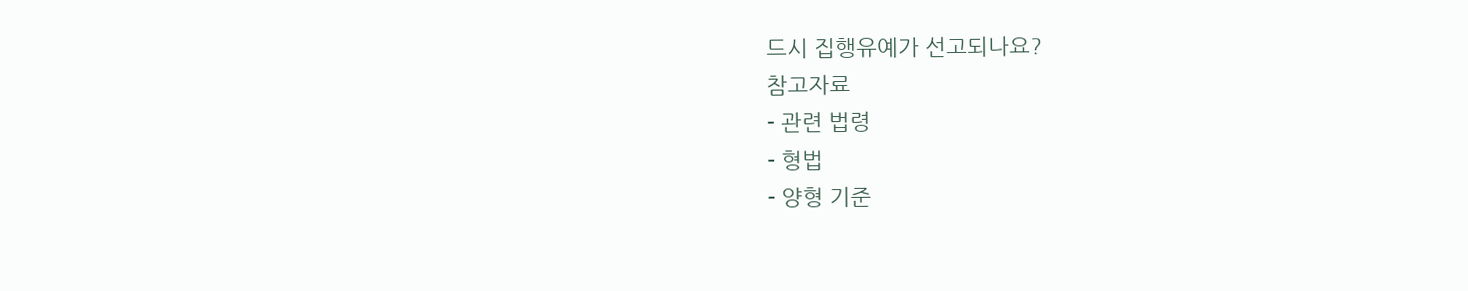드시 집행유예가 선고되나요?
참고자료
- 관련 법령
- 형법
- 양형 기준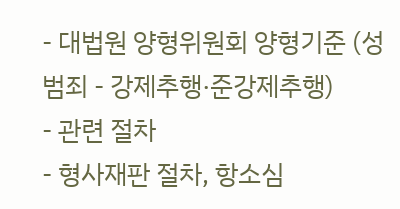- 대법원 양형위원회 양형기준 (성범죄 - 강제추행·준강제추행)
- 관련 절차
- 형사재판 절차, 항소심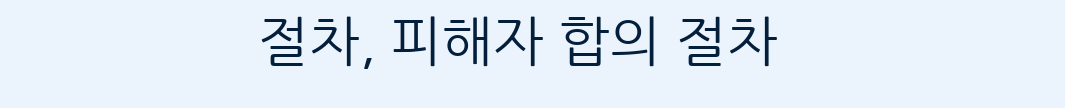절차, 피해자 합의 절차